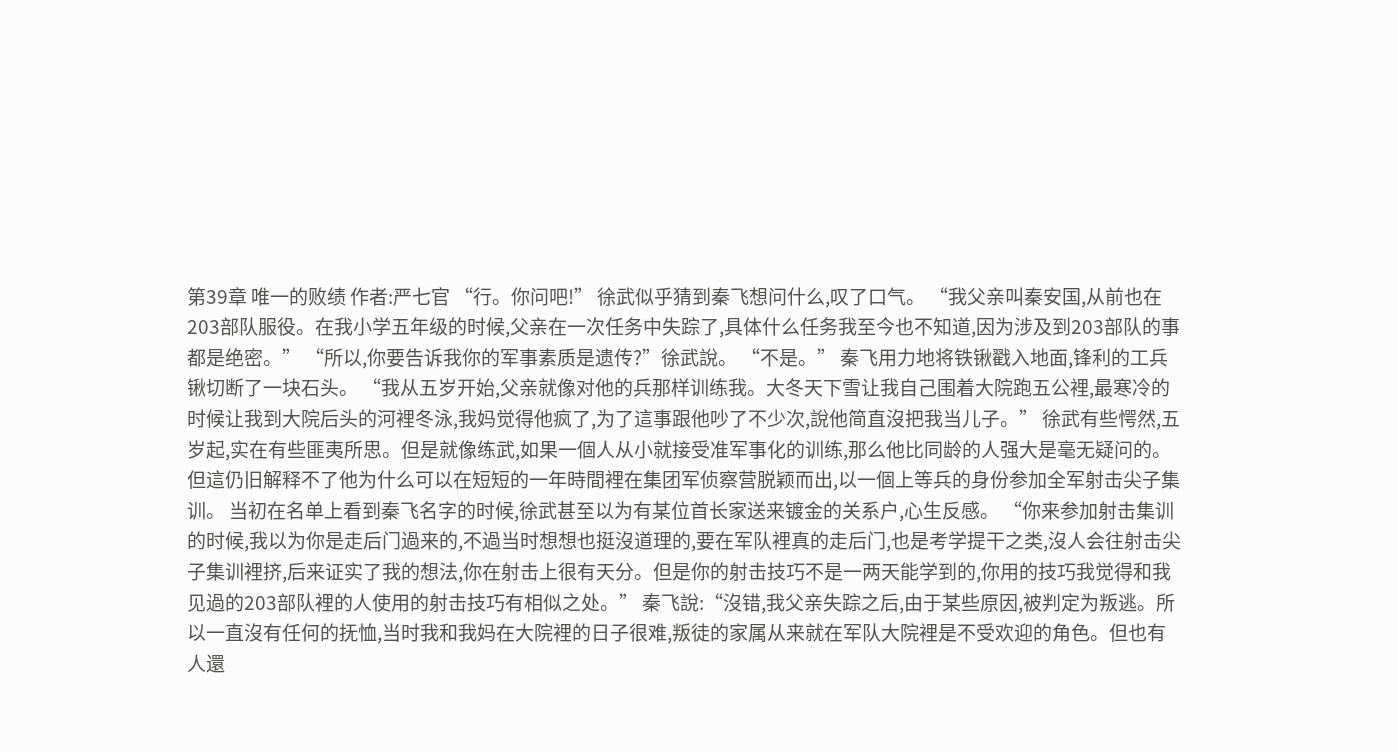第39章 唯一的败绩 作者:严七官 “行。你问吧!” 徐武似乎猜到秦飞想问什么,叹了口气。 “我父亲叫秦安国,从前也在203部队服役。在我小学五年级的时候,父亲在一次任务中失踪了,具体什么任务我至今也不知道,因为涉及到203部队的事都是绝密。” “所以,你要告诉我你的军事素质是遗传?”徐武說。 “不是。” 秦飞用力地将铁锹戳入地面,锋利的工兵锹切断了一块石头。 “我从五岁开始,父亲就像对他的兵那样训练我。大冬天下雪让我自己围着大院跑五公裡,最寒冷的时候让我到大院后头的河裡冬泳,我妈觉得他疯了,为了這事跟他吵了不少次,說他简直沒把我当儿子。” 徐武有些愕然,五岁起,实在有些匪夷所思。但是就像练武,如果一個人从小就接受准军事化的训练,那么他比同龄的人强大是毫无疑问的。 但這仍旧解释不了他为什么可以在短短的一年時間裡在集团军侦察营脱颖而出,以一個上等兵的身份参加全军射击尖子集训。 当初在名单上看到秦飞名字的时候,徐武甚至以为有某位首长家送来镀金的关系户,心生反感。 “你来参加射击集训的时候,我以为你是走后门過来的,不過当时想想也挺沒道理的,要在军队裡真的走后门,也是考学提干之类,沒人会往射击尖子集训裡挤,后来证实了我的想法,你在射击上很有天分。但是你的射击技巧不是一两天能学到的,你用的技巧我觉得和我见過的203部队裡的人使用的射击技巧有相似之处。” 秦飞說:“沒错,我父亲失踪之后,由于某些原因,被判定为叛逃。所以一直沒有任何的抚恤,当时我和我妈在大院裡的日子很难,叛徒的家属从来就在军队大院裡是不受欢迎的角色。但也有人還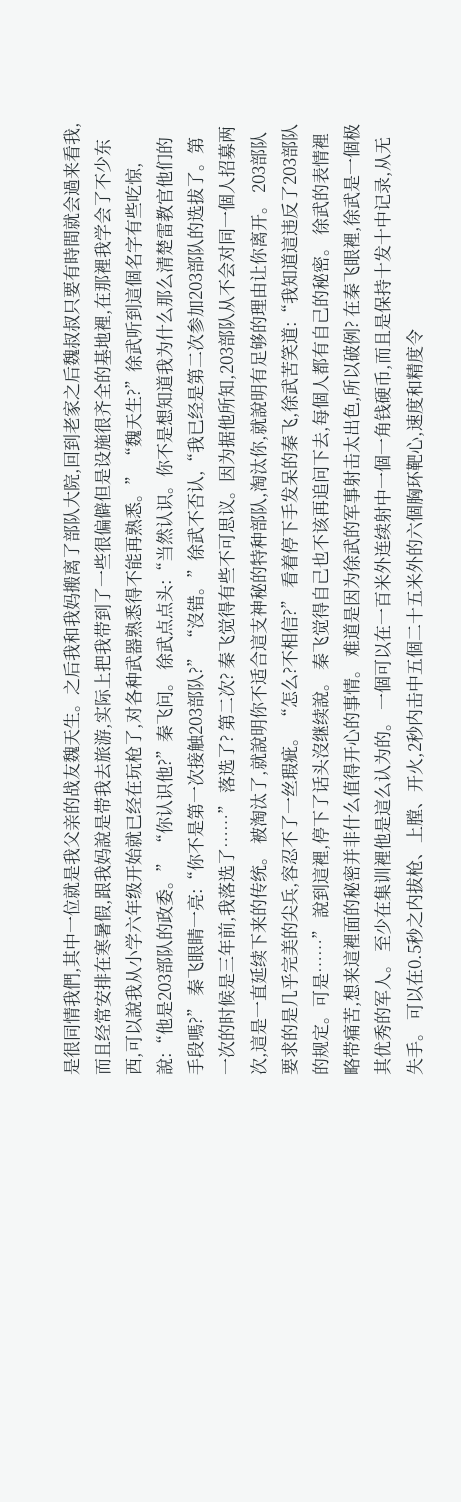是很同情我們,其中一位就是我父亲的战友魏天生。之后我和我妈搬离了部队大院,回到老家之后魏叔叔只要有時間就会過来看我,而且经常安排在寒暑假,跟我妈說是带我去旅游,实际上把我带到了一些很偏僻但是设施很齐全的基地裡,在那裡我学会了不少东西,可以說我从小学六年级开始就已经在玩枪了,对各种武器熟悉得不能再熟悉。” “魏天生?”徐武听到這個名字有些吃惊,說:“他是203部队的政委。” “你认识他?”秦飞问。 徐武点点头:“当然认识。你不是想知道我为什么那么清楚雷教官他们的手段嗎?” 秦飞眼睛一亮:“你不是第一次接触203部队?” “沒错。”徐武不否认,“我已经是第二次参加203部队的选拔了。第一次的时候是三年前,我落选了……” 落选了? 第二次? 秦飞觉得有些不可思议。因为据他所知,203部队从不会对同一個人招募两次,這是一直延续下来的传统。 被淘汰了,就說明你不适合這支神秘的特种部队,淘汰你,就說明有足够的理由让你离开。 203部队要求的是几乎完美的尖兵,容忍不了一丝瑕疵。 “怎么?不相信?” 看着停下手发呆的秦飞,徐武苦笑道:“我知道這违反了203部队的规定。可是……” 說到這裡,停下了话头沒继续說。 秦飞觉得自己也不该再追问下去,每個人都有自己的秘密。 徐武的表情裡略带痛苦,想来這裡面的秘密并非什么值得开心的事情。 难道是因为徐武的军事射击太出色,所以破例? 在秦飞眼裡,徐武是一個极其优秀的军人。 至少在集训裡他是這么认为的。 一個可以在一百米外连续射中一個一角钱硬币,而且是保持十发十中记录,从无失手。 可以在0.5秒之内拔枪、上膛、开火,2秒内击中五個二十五米外的六個胸环靶心,速度和精度令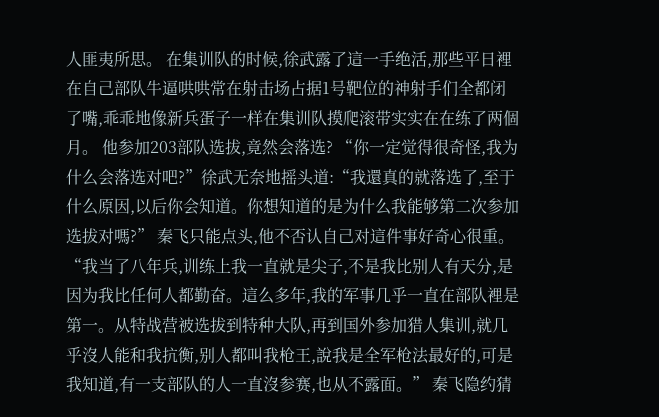人匪夷所思。 在集训队的时候,徐武露了這一手绝活,那些平日裡在自己部队牛逼哄哄常在射击场占据1号靶位的神射手们全都闭了嘴,乖乖地像新兵蛋子一样在集训队摸爬滚带实实在在练了两個月。 他参加203部队选拔,竟然会落选? “你一定觉得很奇怪,我为什么会落选对吧?”徐武无奈地摇头道:“我還真的就落选了,至于什么原因,以后你会知道。你想知道的是为什么我能够第二次参加选拔对嗎?” 秦飞只能点头,他不否认自己对這件事好奇心很重。 “我当了八年兵,训练上我一直就是尖子,不是我比别人有天分,是因为我比任何人都勤奋。這么多年,我的军事几乎一直在部队裡是第一。从特战营被选拔到特种大队,再到国外参加猎人集训,就几乎沒人能和我抗衡,别人都叫我枪王,說我是全军枪法最好的,可是我知道,有一支部队的人一直沒参赛,也从不露面。” 秦飞隐约猜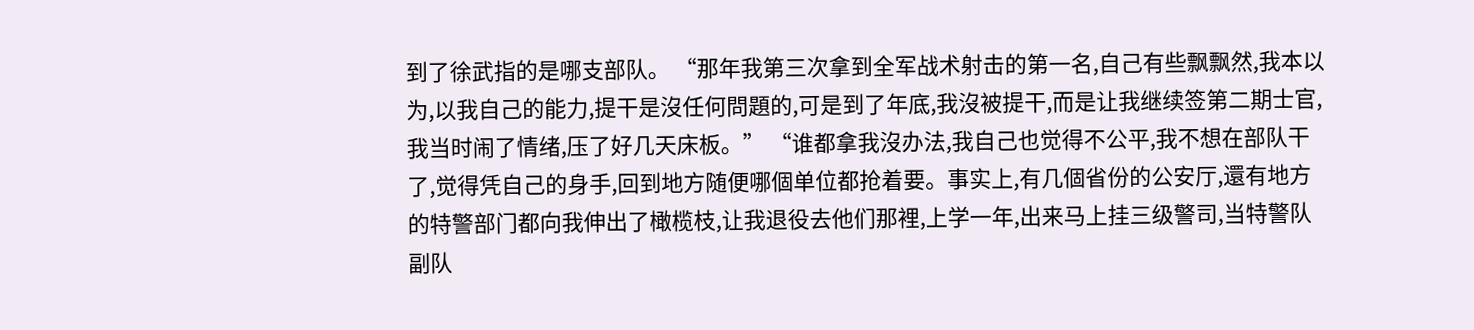到了徐武指的是哪支部队。 “那年我第三次拿到全军战术射击的第一名,自己有些飘飘然,我本以为,以我自己的能力,提干是沒任何問題的,可是到了年底,我沒被提干,而是让我继续签第二期士官,我当时闹了情绪,压了好几天床板。” “谁都拿我沒办法,我自己也觉得不公平,我不想在部队干了,觉得凭自己的身手,回到地方随便哪個单位都抢着要。事实上,有几個省份的公安厅,還有地方的特警部门都向我伸出了橄榄枝,让我退役去他们那裡,上学一年,出来马上挂三级警司,当特警队副队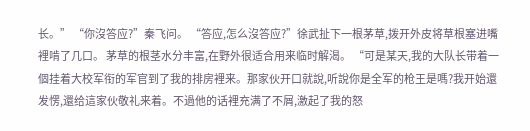长。” “你沒答应?”秦飞问。 “答应,怎么沒答应?”徐武扯下一根茅草,拨开外皮将草根塞进嘴裡啃了几口。 茅草的根茎水分丰富,在野外很适合用来临时解渴。 “可是某天,我的大队长带着一個挂着大校军衔的军官到了我的排房裡来。那家伙开口就說,听說你是全军的枪王是嗎?我开始還发愣,還给這家伙敬礼来着。不過他的话裡充满了不屑,激起了我的怒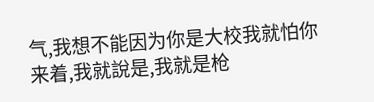气,我想不能因为你是大校我就怕你来着,我就說是,我就是枪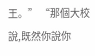王。” “那個大校說,既然你說你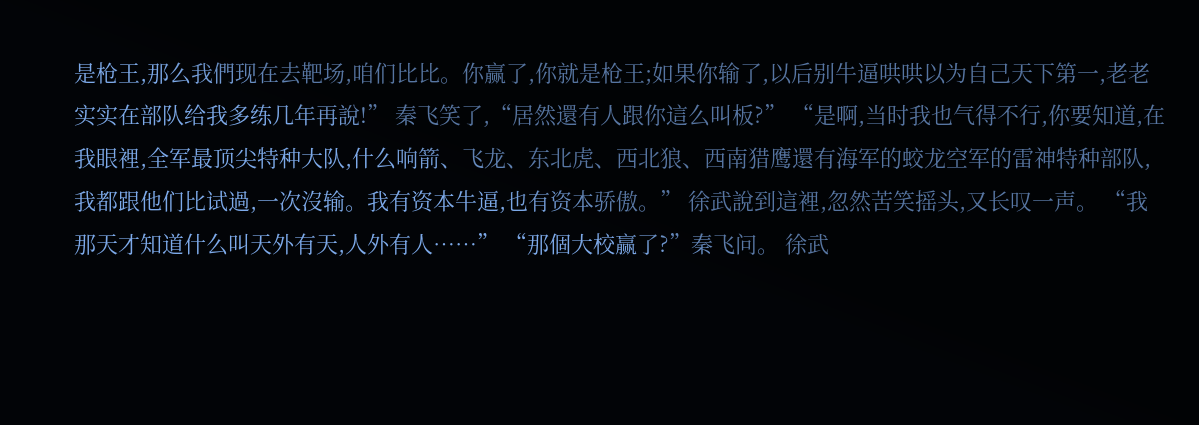是枪王,那么我們现在去靶场,咱们比比。你赢了,你就是枪王;如果你输了,以后别牛逼哄哄以为自己天下第一,老老实实在部队给我多练几年再說!” 秦飞笑了,“居然還有人跟你這么叫板?” “是啊,当时我也气得不行,你要知道,在我眼裡,全军最顶尖特种大队,什么响箭、飞龙、东北虎、西北狼、西南猎鹰還有海军的蛟龙空军的雷神特种部队,我都跟他们比试過,一次沒输。我有资本牛逼,也有资本骄傲。” 徐武說到這裡,忽然苦笑摇头,又长叹一声。 “我那天才知道什么叫天外有天,人外有人……” “那個大校赢了?”秦飞问。 徐武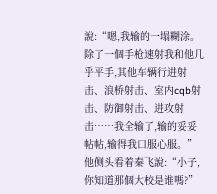說:“嗯,我输的一塌糊涂。除了一個手枪速射我和他几乎平手,其他车辆行进射击、浪桥射击、室内cqb射击、防御射击、进攻射击……我全输了,输的妥妥帖帖,输得我口服心服。” 他侧头看着秦飞說:“小子,你知道那個大校是谁嗎?”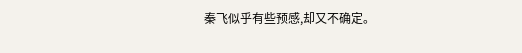秦飞似乎有些预感,却又不确定。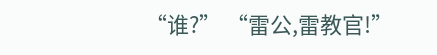“谁?” “雷公,雷教官!”